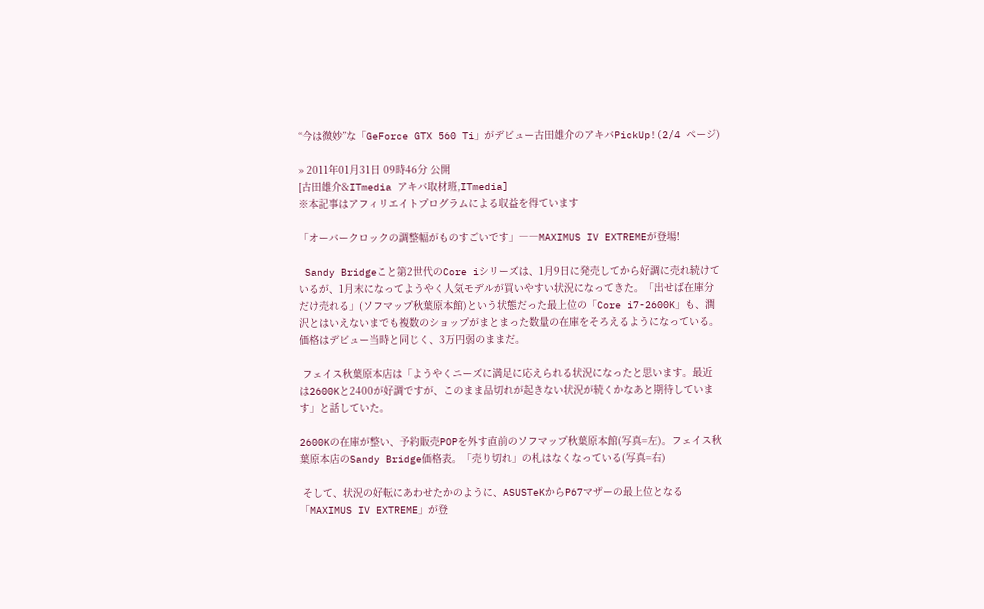“今は微妙”な「GeForce GTX 560 Ti」がデビュー古田雄介のアキバPickUp!(2/4 ページ)

» 2011年01月31日 09時46分 公開
[古田雄介&ITmedia アキバ取材班,ITmedia]
※本記事はアフィリエイトプログラムによる収益を得ています

「オーバークロックの調整幅がものすごいです」――MAXIMUS IV EXTREMEが登場!

 Sandy Bridgeこと第2世代のCore iシリーズは、1月9日に発売してから好調に売れ続けているが、1月末になってようやく人気モデルが買いやすい状況になってきた。「出せば在庫分だけ売れる」(ソフマップ秋葉原本館)という状態だった最上位の「Core i7-2600K」も、潤沢とはいえないまでも複数のショップがまとまった数量の在庫をそろえるようになっている。価格はデビュー当時と同じく、3万円弱のままだ。

 フェイス秋葉原本店は「ようやくニーズに満足に応えられる状況になったと思います。最近は2600Kと2400が好調ですが、このまま品切れが起きない状況が続くかなあと期待しています」と話していた。

2600Kの在庫が整い、予約販売POPを外す直前のソフマップ秋葉原本館(写真=左)。フェイス秋葉原本店のSandy Bridge価格表。「売り切れ」の札はなくなっている(写真=右)

 そして、状況の好転にあわせたかのように、ASUSTeKからP67マザーの最上位となる「MAXIMUS IV EXTREME」が登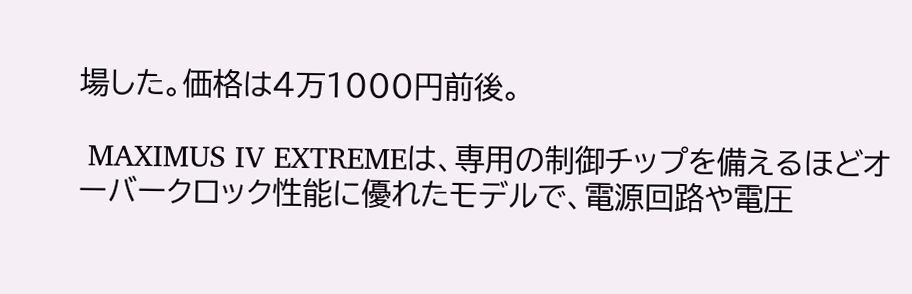場した。価格は4万1000円前後。

 MAXIMUS IV EXTREMEは、専用の制御チップを備えるほどオーバークロック性能に優れたモデルで、電源回路や電圧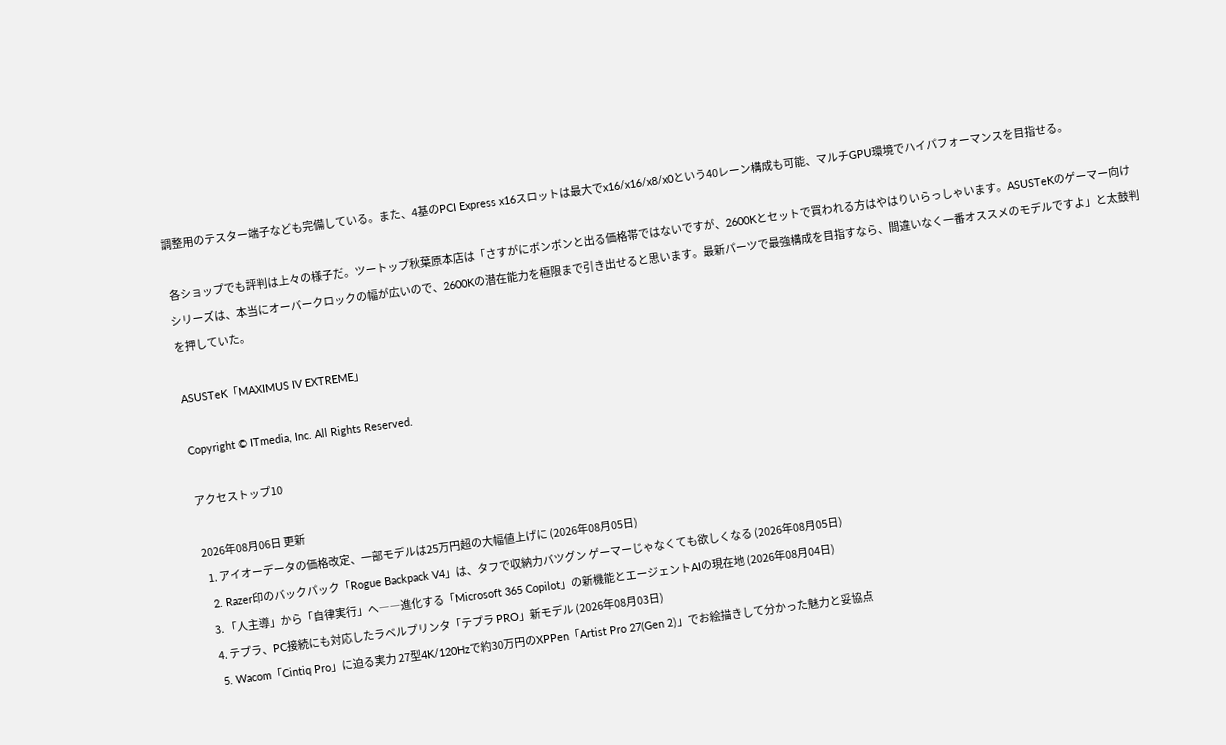調整用のテスター端子なども完備している。また、4基のPCI Express x16スロットは最大でx16/x16/x8/x0という40レーン構成も可能、マルチGPU環境でハイパフォーマンスを目指せる。

 各ショップでも評判は上々の様子だ。ツートップ秋葉原本店は「さすがにボンボンと出る価格帯ではないですが、2600Kとセットで買われる方はやはりいらっしゃいます。ASUSTeKのゲーマー向けシリーズは、本当にオーバークロックの幅が広いので、2600Kの潜在能力を極限まで引き出せると思います。最新パーツで最強構成を目指すなら、間違いなく一番オススメのモデルですよ」と太鼓判を押していた。

ASUSTeK「MAXIMUS IV EXTREME」

Copyright © ITmedia, Inc. All Rights Reserved.

アクセストップ10

2026年08月06日 更新
  1. アイオーデータの価格改定、一部モデルは25万円超の大幅値上げに (2026年08月05日)
  2. Razer印のバックパック「Rogue Backpack V4」は、タフで収納力バツグン ゲーマーじゃなくても欲しくなる (2026年08月05日)
  3. 「人主導」から「自律実行」へ――進化する「Microsoft 365 Copilot」の新機能とエージェントAIの現在地 (2026年08月04日)
  4. テプラ、PC接続にも対応したラベルプリンタ「テプラ PRO」新モデル (2026年08月03日)
  5. Wacom「Cintiq Pro」に迫る実力 27型4K/120Hzで約30万円のXPPen「Artist Pro 27(Gen 2)」でお絵描きして分かった魅力と妥協点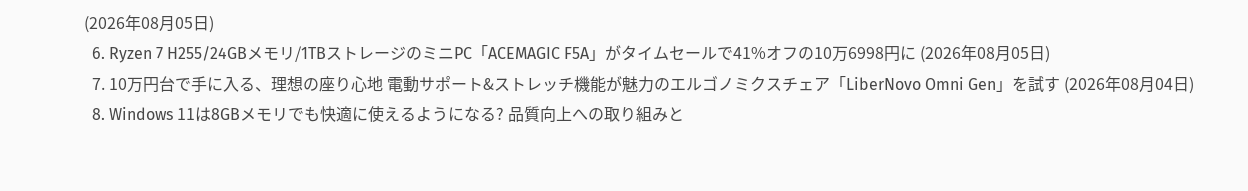(2026年08月05日)
  6. Ryzen 7 H255/24GBメモリ/1TBストレージのミニPC「ACEMAGIC F5A」がタイムセールで41%オフの10万6998円に (2026年08月05日)
  7. 10万円台で手に入る、理想の座り心地 電動サポート&ストレッチ機能が魅力のエルゴノミクスチェア「LiberNovo Omni Gen」を試す (2026年08月04日)
  8. Windows 11は8GBメモリでも快適に使えるようになる? 品質向上への取り組みと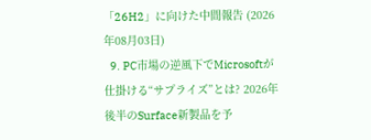「26H2」に向けた中間報告 (2026年08月03日)
  9. PC市場の逆風下でMicrosoftが仕掛ける“サプライズ”とは? 2026年後半のSurface新製品を予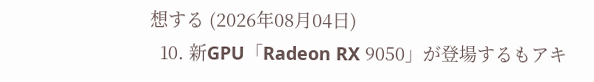想する (2026年08月04日)
  10. 新GPU「Radeon RX 9050」が登場するもアキ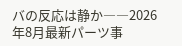バの反応は静か――2026年8月最新パーツ事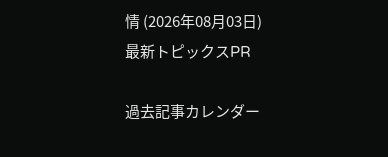情 (2026年08月03日)
最新トピックスPR

過去記事カレンダー